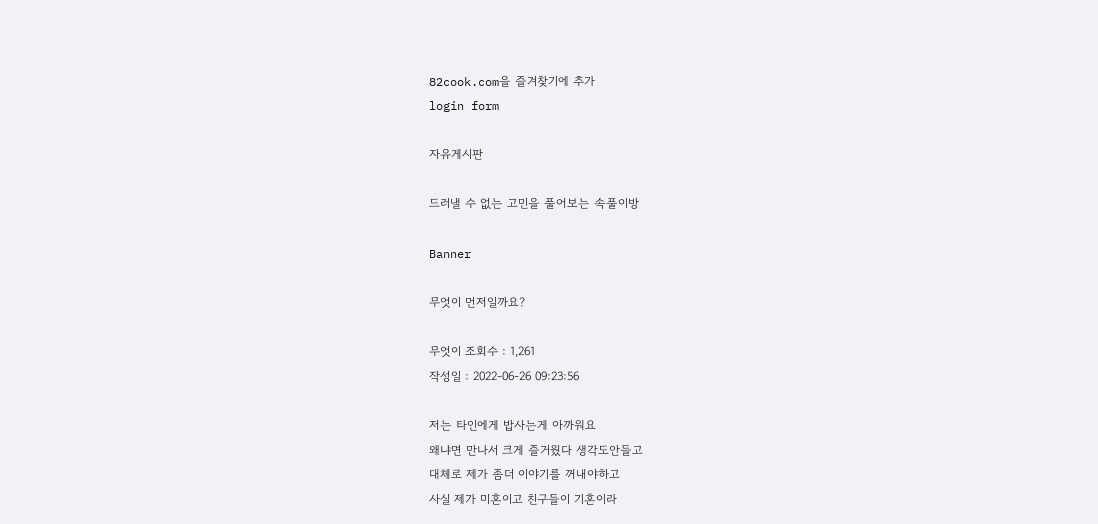82cook.com을 즐겨찾기에 추가
login form

자유게시판

드러낼 수 없는 고민을 풀어보는 속풀이방

Banner

무엇이 먼저일까요?

무엇이 조회수 : 1,261
작성일 : 2022-06-26 09:23:56

저는 타인에게 밥사는게 아까워요
왜냐면 만나서 크게 즐거웠다 생각도안들고
대체로 제가 좀더 이야기를 꺼내야하고
사실 제가 미혼이고 친구들이 기혼이라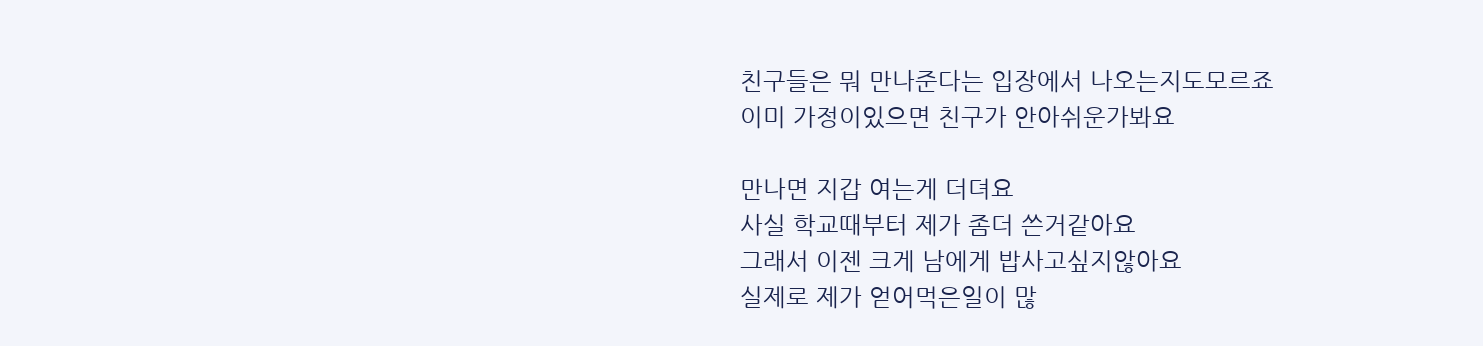친구들은 뭐 만나준다는 입장에서 나오는지도모르죠
이미 가정이있으면 친구가 안아쉬운가봐요

만나면 지갑 여는게 더뎌요
사실 학교때부터 제가 좀더 쓴거같아요
그래서 이젠 크게 남에게 밥사고싶지않아요
실제로 제가 얻어먹은일이 많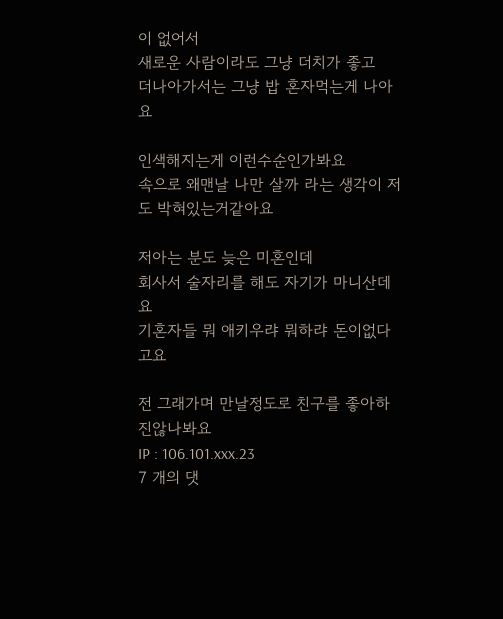이 없어서
새로운 사람이라도 그냥 더치가 좋고
더나아가서는 그냥 밥 혼자먹는게 나아요

인색해지는게 이런수순인가봐요
속으로 왜맨날 나만 살까 라는 생각이 저도 박혀있는거같아요

저아는 분도 늦은 미혼인데
회사서 술자리를 해도 자기가 마니산데요
기혼자들 뭐 애키우랴 뭐하랴 돈이없다고요

전 그래가며 만날정도로 친구를 좋아하진않나봐요
IP : 106.101.xxx.23
7 개의 댓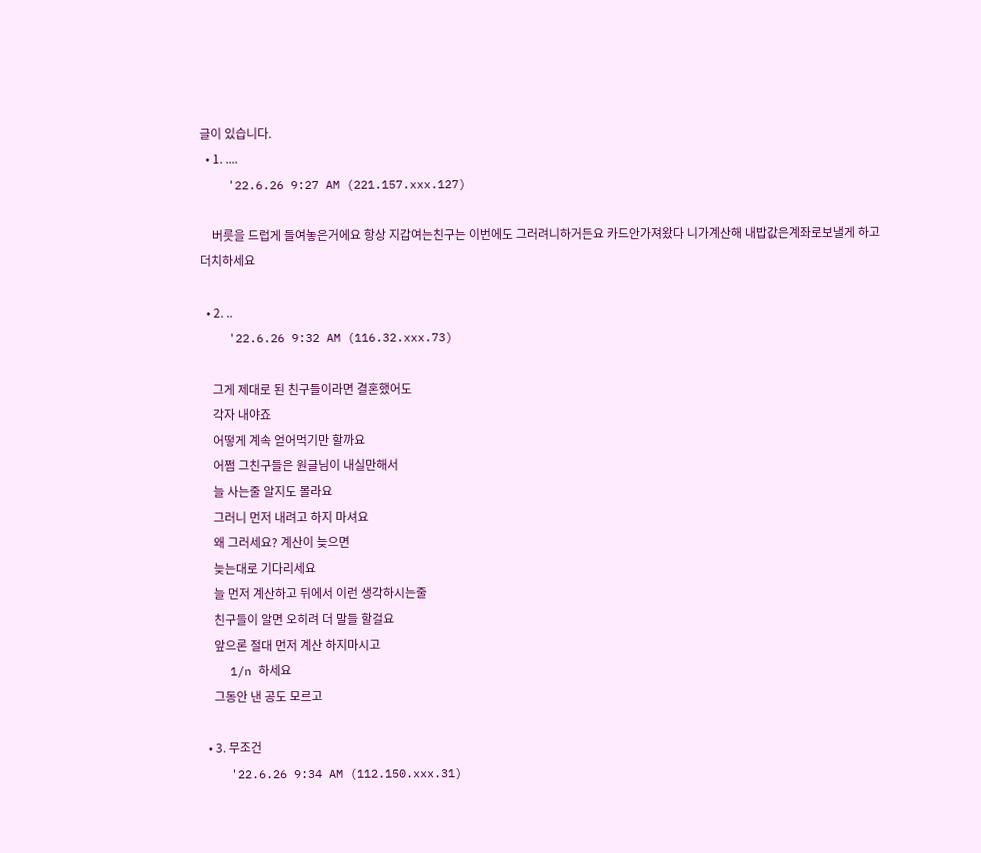글이 있습니다.
  • 1. ....
    '22.6.26 9:27 AM (221.157.xxx.127)

    버릇을 드럽게 들여놓은거에요 항상 지갑여는친구는 이번에도 그러려니하거든요 카드안가져왔다 니가계산해 내밥값은계좌로보낼게 하고 더치하세요

  • 2. ..
    '22.6.26 9:32 AM (116.32.xxx.73)

    그게 제대로 된 친구들이라면 결혼했어도
    각자 내야죠
    어떻게 계속 얻어먹기만 할까요
    어쩜 그친구들은 원글님이 내실만해서
    늘 사는줄 알지도 몰라요
    그러니 먼저 내려고 하지 마셔요
    왜 그러세요? 계산이 늦으면
    늦는대로 기다리세요
    늘 먼저 계산하고 뒤에서 이런 생각하시는줄
    친구들이 알면 오히려 더 말들 할걸요
    앞으론 절대 먼저 계산 하지마시고
    1/n 하세요
    그동안 낸 공도 모르고

  • 3. 무조건
    '22.6.26 9:34 AM (112.150.xxx.31)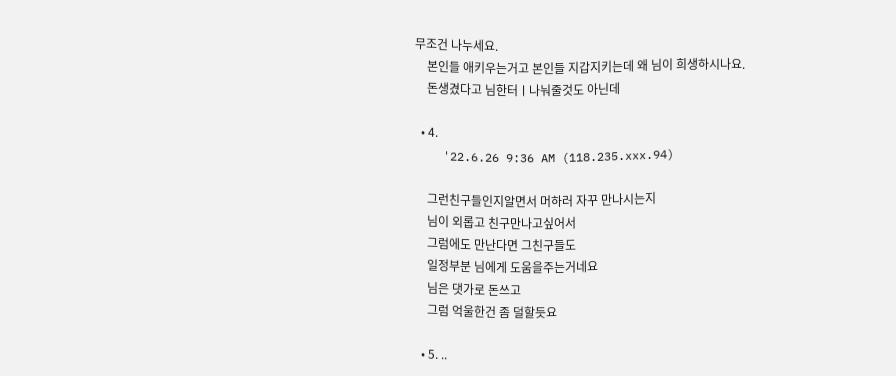무조건 나누세요.
    본인들 애키우는거고 본인들 지갑지키는데 왜 님이 희생하시나요.
    돈생겼다고 님한터ㅣ나눠줄것도 아닌데

  • 4.
    '22.6.26 9:36 AM (118.235.xxx.94)

    그런친구들인지알면서 머하러 자꾸 만나시는지
    님이 외롭고 친구만나고싶어서
    그럼에도 만난다면 그친구들도
    일정부분 님에게 도움을주는거네요
    님은 댓가로 돈쓰고
    그럼 억울한건 좀 덜할듯요

  • 5. ..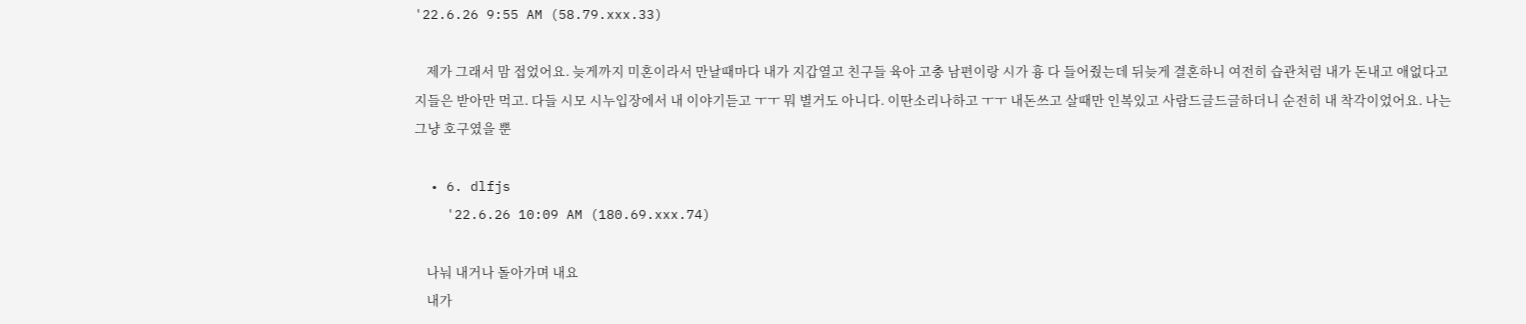'22.6.26 9:55 AM (58.79.xxx.33)

    제가 그래서 맘 접었어요. 늦게까지 미혼이라서 만날때마다 내가 지갑열고 친구들 육아 고충 남편이랑 시가 흉 다 들어줬는데 뒤늦게 결혼하니 여전히 습관처럼 내가 돈내고 애없다고 지들은 받아만 먹고. 다들 시모 시누입장에서 내 이야기듣고 ㅜㅜ 뭐 별거도 아니다. 이딴소리나하고 ㅜㅜ 내돈쓰고 살때만 인복있고 사람드글드글하더니 순전히 내 착각이었어요. 나는 그냥 호구였을 뿐

  • 6. dlfjs
    '22.6.26 10:09 AM (180.69.xxx.74)

    나눠 내거나 돌아가며 내요
    내가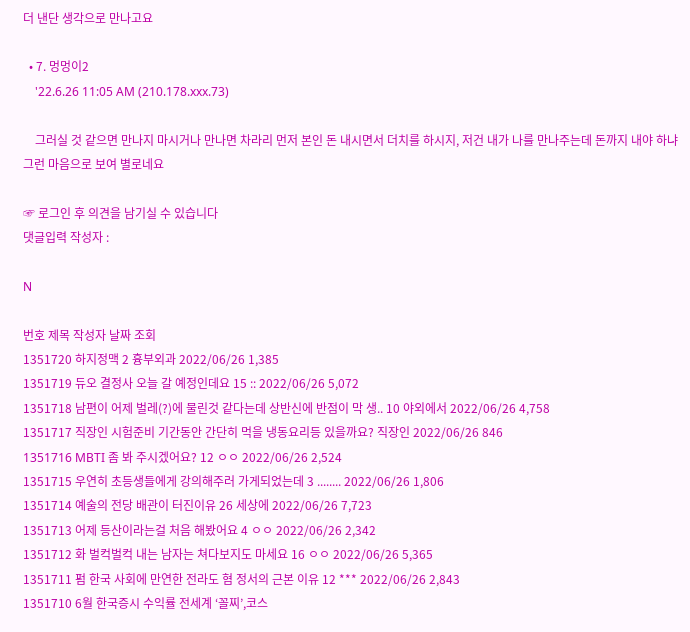더 낸단 생각으로 만나고요

  • 7. 멍멍이2
    '22.6.26 11:05 AM (210.178.xxx.73)

    그러실 것 같으면 만나지 마시거나 만나면 차라리 먼저 본인 돈 내시면서 더치를 하시지, 저건 내가 나를 만나주는데 돈까지 내야 하냐 그런 마음으로 보여 별로네요

☞ 로그인 후 의견을 남기실 수 있습니다
댓글입력 작성자 :

N

번호 제목 작성자 날짜 조회
1351720 하지정맥 2 흉부외과 2022/06/26 1,385
1351719 듀오 결정사 오늘 갈 예정인데요 15 :: 2022/06/26 5,072
1351718 남편이 어제 벌레(?)에 물린것 같다는데 상반신에 반점이 막 생.. 10 야외에서 2022/06/26 4,758
1351717 직장인 시험준비 기간동안 간단히 먹을 냉동요리등 있을까요? 직장인 2022/06/26 846
1351716 MBTI 좀 봐 주시겠어요? 12 ㅇㅇ 2022/06/26 2,524
1351715 우연히 초등생들에게 강의해주러 가게되었는데 3 ........ 2022/06/26 1,806
1351714 예술의 전당 배관이 터진이유 26 세상에 2022/06/26 7,723
1351713 어제 등산이라는걸 처음 해봤어요 4 ㅇㅇ 2022/06/26 2,342
1351712 화 벌컥벌컥 내는 남자는 쳐다보지도 마세요 16 ㅇㅇ 2022/06/26 5,365
1351711 펌 한국 사회에 만연한 전라도 혐 정서의 근본 이유 12 *** 2022/06/26 2,843
1351710 6월 한국증시 수익률 전세계 ‘꼴찌’,코스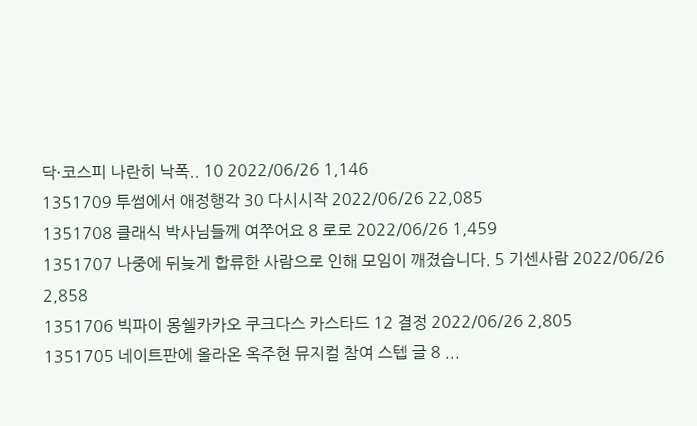닥·코스피 나란히 낙폭.. 10 2022/06/26 1,146
1351709 투썸에서 애정행각 30 다시시작 2022/06/26 22,085
1351708 클래식 박사님들께 여쭈어요 8 로로 2022/06/26 1,459
1351707 나중에 뒤늦게 합류한 사람으로 인해 모임이 깨졌습니다. 5 기센사람 2022/06/26 2,858
1351706 빅파이 몽쉘카카오 쿠크다스 카스타드 12 결정 2022/06/26 2,805
1351705 네이트판에 올라온 옥주현 뮤지컬 참여 스텝 글 8 ...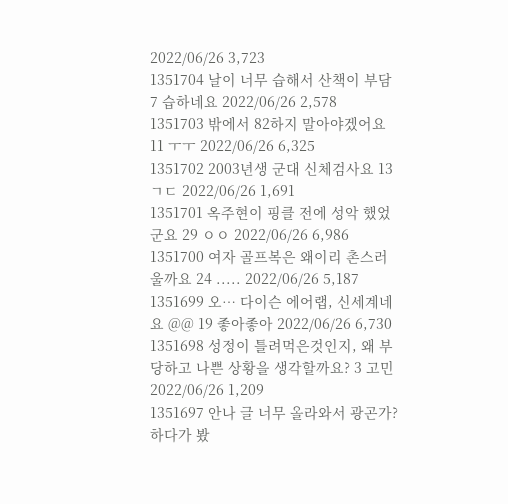2022/06/26 3,723
1351704 날이 너무 습해서 산책이 부담 7 습하네요 2022/06/26 2,578
1351703 밖에서 82하지 말아야겠어요 11 ㅜㅜ 2022/06/26 6,325
1351702 2003년생 군대 신체검사요 13 ㄱㄷ 2022/06/26 1,691
1351701 옥주현이 핑클 전에 성악 했었군요 29 ㅇㅇ 2022/06/26 6,986
1351700 여자 골프복은 왜이리 촌스러울까요 24 ..... 2022/06/26 5,187
1351699 오… 다이슨 에어랩, 신세계네요 @@ 19 좋아좋아 2022/06/26 6,730
1351698 성정이 틀려먹은것인지, 왜 부당하고 나쁜 상황을 생각할까요? 3 고민 2022/06/26 1,209
1351697 안나 글 너무 올라와서 광곤가? 하다가 봤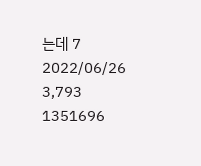는데 7 2022/06/26 3,793
1351696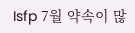Isfp 7월 약속이 많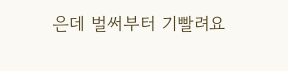은데 벌써부터 기빨려요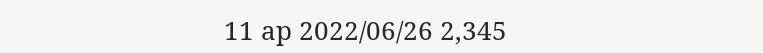11 ap 2022/06/26 2,345